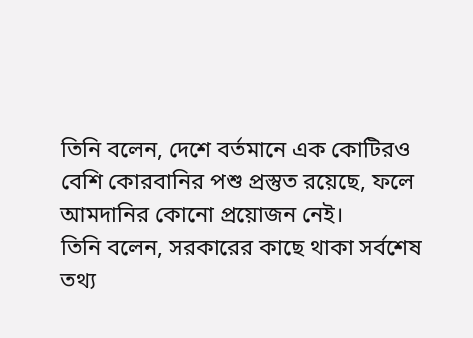তিনি বলেন, দেশে বর্তমানে এক কোটিরও বেশি কোরবানির পশু প্রস্তুত রয়েছে, ফলে আমদানির কোনো প্রয়োজন নেই।
তিনি বলেন, সরকারের কাছে থাকা সর্বশেষ তথ্য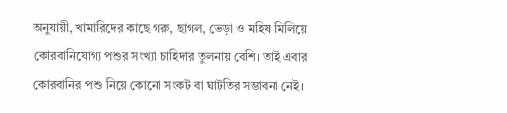অনুযায়ী, খামারিদের কাছে গরু, ছাগল, ভেড়া ও মহিষ মিলিয়ে কোরবানিযোগ্য পশুর সংখ্যা চাহিদার তুলনায় বেশি। তাই এবার কোরবানির পশু নিয়ে কোনো সংকট বা ঘাটতির সম্ভাবনা নেই।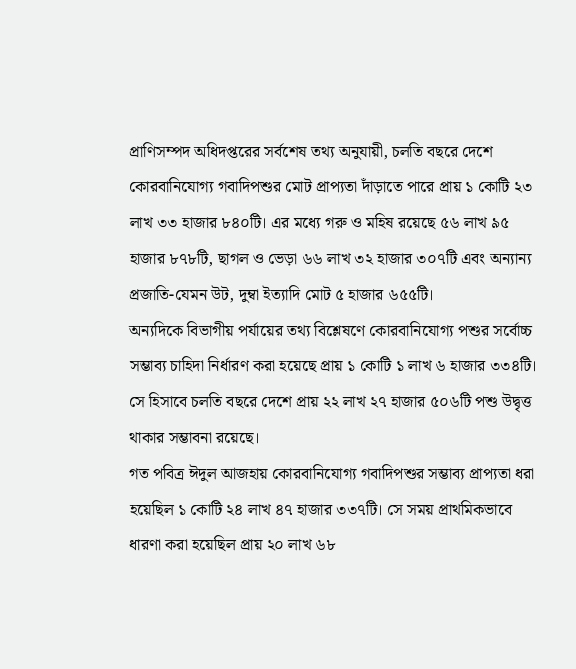প্রাণিসম্পদ অধিদপ্তরের সর্বশেষ তথ্য অনুযায়ী, চলতি বছরে দেশে কোরবানিযোগ্য গবাদিপশুর মোট প্রাপ্যতা দাঁড়াতে পারে প্রায় ১ কোটি ২৩ লাখ ৩৩ হাজার ৮৪০টি। এর মধ্যে গরু ও মহিষ রয়েছে ৫৬ লাখ ৯৫ হাজার ৮৭৮টি, ছাগল ও ভেড়া ৬৬ লাখ ৩২ হাজার ৩০৭টি এবং অন্যান্য প্রজাতি-যেমন উট, দুম্বা ইত্যাদি মোট ৫ হাজার ৬৫৫টি।
অন্যদিকে বিভাগীয় পর্যায়ের তথ্য বিশ্লেষণে কোরবানিযোগ্য পশুর সর্বোচ্চ সম্ভাব্য চাহিদা নির্ধারণ করা হয়েছে প্রায় ১ কোটি ১ লাখ ৬ হাজার ৩৩৪টি। সে হিসাবে চলতি বছরে দেশে প্রায় ২২ লাখ ২৭ হাজার ৫০৬টি পশু উদ্বৃত্ত থাকার সম্ভাবনা রয়েছে।
গত পবিত্র ঈদুল আজহায় কোরবানিযোগ্য গবাদিপশুর সম্ভাব্য প্রাপ্যতা ধরা হয়েছিল ১ কোটি ২৪ লাখ ৪৭ হাজার ৩৩৭টি। সে সময় প্রাথমিকভাবে ধারণা করা হয়েছিল প্রায় ২০ লাখ ৬৮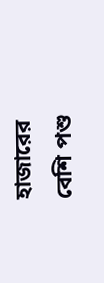হাজারের বেশি পশু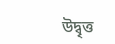উদ্বৃত্ত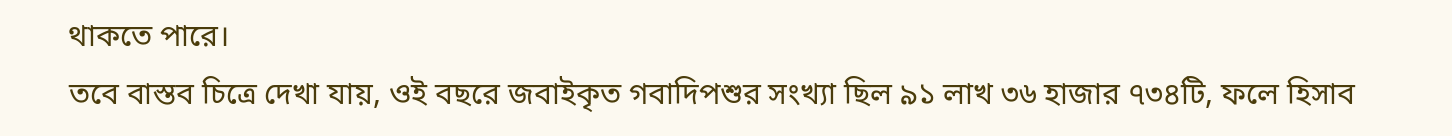থাকতে পারে।
তবে বাস্তব চিত্রে দেখা যায়, ওই বছরে জবাইকৃত গবাদিপশুর সংখ্যা ছিল ৯১ লাখ ৩৬ হাজার ৭৩৪টি, ফলে হিসাব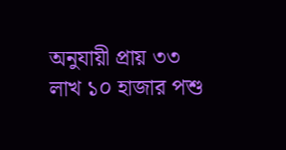অনুযায়ী প্রায় ৩৩ লাখ ১০ হাজার পশু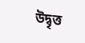উদ্বৃত্ত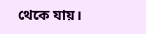থেকে যায়।